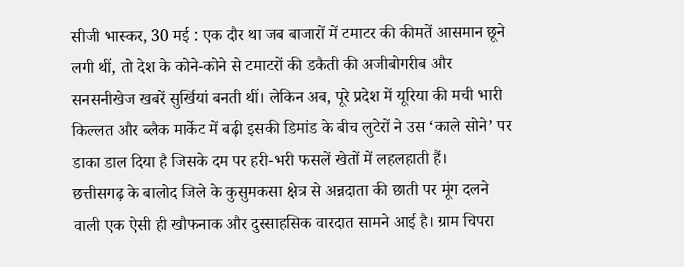सीजी भास्कर, 30 मई : एक दौर था जब बाजारों में टमाटर की कीमतें आसमान छूने लगी थीं, तो देश के कोने-कोने से टमाटरों की डकैती की अजीबोगरीब और सनसनीखेज खबरें सुर्खियां बनती थीं। लेकिन अब, पूरे प्रदेश में यूरिया की मची भारी किल्लत और ब्लैक मार्केट में बढ़ी इसकी डिमांड के बीच लुटेरों ने उस ‘काले सोने’ पर डाका डाल दिया है जिसके दम पर हरी-भरी फसलें खेतों में लहलहाती हैं।
छत्तीसगढ़ के बालोद जिले के कुसुमकसा क्षेत्र से अन्नदाता की छाती पर मूंग दलने वाली एक ऐसी ही खौफनाक और दुस्साहसिक वारदात सामने आई है। ग्राम चिपरा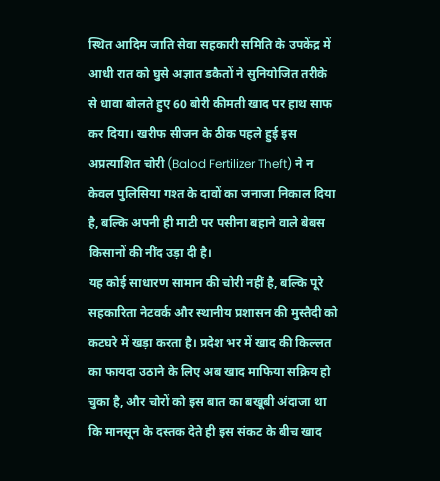स्थित आदिम जाति सेवा सहकारी समिति के उपकेंद्र में आधी रात को घुसे अज्ञात डकैतों ने सुनियोजित तरीके से धावा बोलते हुए 60 बोरी कीमती खाद पर हाथ साफ कर दिया। खरीफ सीजन के ठीक पहले हुई इस अप्रत्याशित चोरी (Balod Fertilizer Theft) ने न केवल पुलिसिया गश्त के दावों का जनाजा निकाल दिया है, बल्कि अपनी ही माटी पर पसीना बहाने वाले बेबस किसानों की नींद उड़ा दी है।
यह कोई साधारण सामान की चोरी नहीं है, बल्कि पूरे सहकारिता नेटवर्क और स्थानीय प्रशासन की मुस्तैदी को कटघरे में खड़ा करता है। प्रदेश भर में खाद की किल्लत का फायदा उठाने के लिए अब खाद माफिया सक्रिय हो चुका है, और चोरों को इस बात का बखूबी अंदाजा था कि मानसून के दस्तक देते ही इस संकट के बीच खाद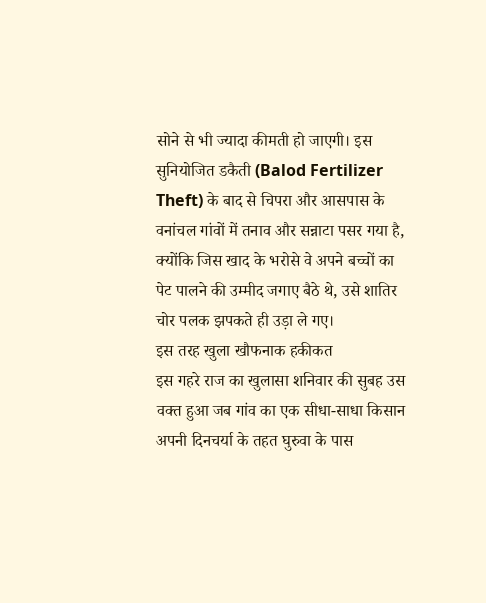सोने से भी ज्यादा कीमती हो जाएगी। इस सुनियोजित डकैती (Balod Fertilizer Theft) के बाद से चिपरा और आसपास के वनांचल गांवों में तनाव और सन्नाटा पसर गया है, क्योंकि जिस खाद के भरोसे वे अपने बच्चों का पेट पालने की उम्मीद जगाए बैठे थे, उसे शातिर चोर पलक झपकते ही उड़ा ले गए।
इस तरह खुला खौफनाक हकीकत
इस गहरे राज का खुलासा शनिवार की सुबह उस वक्त हुआ जब गांव का एक सीधा-साधा किसान अपनी दिनचर्या के तहत घुरुवा के पास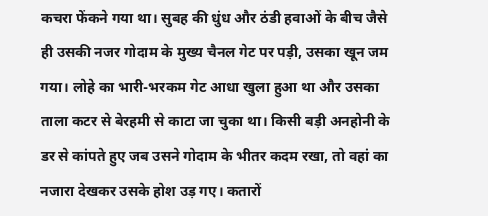कचरा फेंकने गया था। सुबह की धुंध और ठंडी हवाओं के बीच जैसे ही उसकी नजर गोदाम के मुख्य चैनल गेट पर पड़ी, उसका खून जम गया। लोहे का भारी-भरकम गेट आधा खुला हुआ था और उसका ताला कटर से बेरहमी से काटा जा चुका था। किसी बड़ी अनहोनी के डर से कांपते हुए जब उसने गोदाम के भीतर कदम रखा, तो वहां का नजारा देखकर उसके होश उड़ गए। कतारों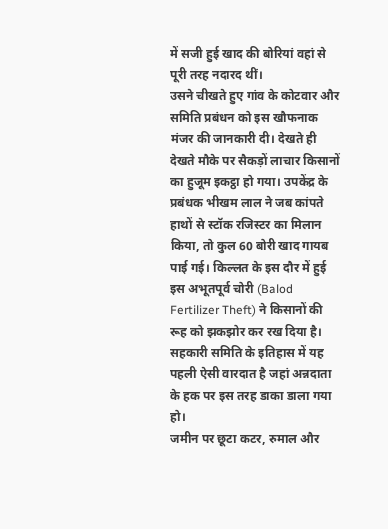में सजी हुई खाद की बोरियां वहां से पूरी तरह नदारद थीं।
उसने चीखते हुए गांव के कोटवार और समिति प्रबंधन को इस खौफनाक मंजर की जानकारी दी। देखते ही देखते मौके पर सैकड़ों लाचार किसानों का हुजूम इकट्ठा हो गया। उपकेंद्र के प्रबंधक भीखम लाल ने जब कांपते हाथों से स्टॉक रजिस्टर का मिलान किया, तो कुल 60 बोरी खाद गायब पाई गई। किल्लत के इस दौर में हुई इस अभूतपूर्व चोरी (Balod Fertilizer Theft) ने किसानों की रूह को झकझोर कर रख दिया है। सहकारी समिति के इतिहास में यह पहली ऐसी वारदात है जहां अन्नदाता के हक पर इस तरह डाका डाला गया हो।
जमीन पर छूटा कटर, रुमाल और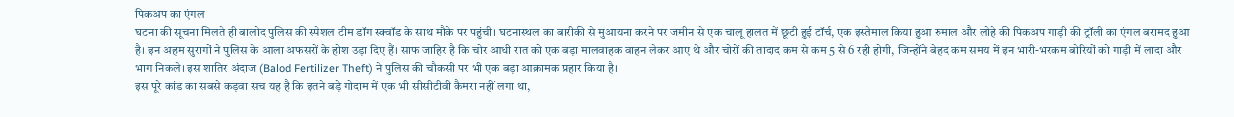पिकअप का एंगल
घटना की सूचना मिलते ही बालोद पुलिस की स्पेशल टीम डॉग स्क्वॉड के साथ मौके पर पहुंची। घटनास्थल का बारीकी से मुआयना करने पर जमीन से एक चालू हालत में छूटी हुई टॉर्च, एक इस्तेमाल किया हुआ रुमाल और लोहे की पिकअप गाड़ी की ट्रॉली का एंगल बरामद हुआ है। इन अहम सुरागों ने पुलिस के आला अफसरों के होश उड़ा दिए हैं। साफ जाहिर है कि चोर आधी रात को एक बड़ा मालवाहक वाहन लेकर आए थे और चोरों की तादाद कम से कम 5 से 6 रही होगी, जिन्होंने बेहद कम समय में इन भारी-भरकम बोरियों को गाड़ी में लादा और भाग निकले। इस शातिर अंदाज (Balod Fertilizer Theft) ने पुलिस की चौकसी पर भी एक बड़ा आक्रामक प्रहार किया है।
इस पूरे कांड का सबसे कड़वा सच यह है कि इतने बड़े गोदाम में एक भी सीसीटीवी कैमरा नहीं लगा था,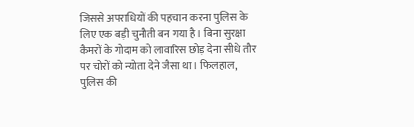जिससे अपराधियों की पहचान करना पुलिस के लिए एक बड़ी चुनौती बन गया है। बिना सुरक्षा कैमरों के गोदाम को लावारिस छोड़ देना सीधे तौर पर चोरों को न्योता देने जैसा था। फिलहाल, पुलिस की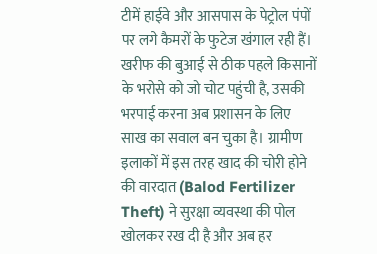टीमें हाईवे और आसपास के पेट्रोल पंपों पर लगे कैमरों के फुटेज खंगाल रही हैं। खरीफ की बुआई से ठीक पहले किसानों के भरोसे को जो चोट पहुंची है, उसकी भरपाई करना अब प्रशासन के लिए साख का सवाल बन चुका है। ग्रामीण इलाकों में इस तरह खाद की चोरी होने की वारदात (Balod Fertilizer Theft) ने सुरक्षा व्यवस्था की पोल खोलकर रख दी है और अब हर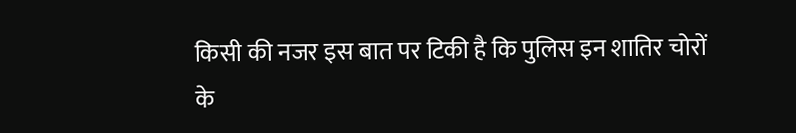किसी की नजर इस बात पर टिकी है कि पुलिस इन शातिर चोरों के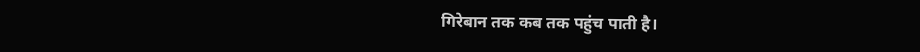गिरेबान तक कब तक पहुंच पाती है।